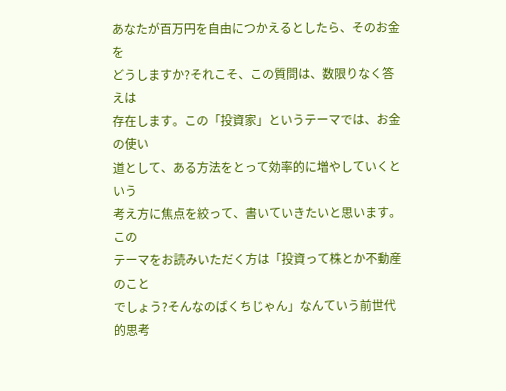あなたが百万円を自由につかえるとしたら、そのお金を
どうしますか?それこそ、この質問は、数限りなく答えは
存在します。この「投資家」というテーマでは、お金の使い
道として、ある方法をとって効率的に増やしていくという
考え方に焦点を絞って、書いていきたいと思います。この
テーマをお読みいただく方は「投資って株とか不動産のこと
でしょう?そんなのばくちじゃん」なんていう前世代的思考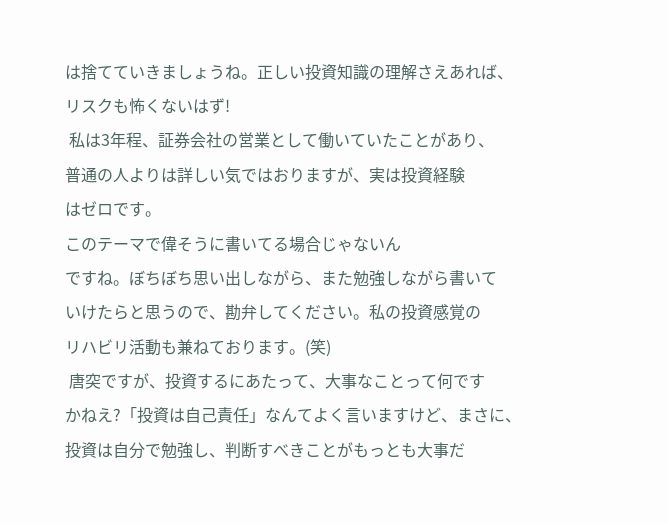は捨てていきましょうね。正しい投資知識の理解さえあれば、
リスクも怖くないはず!
 私は3年程、証券会社の営業として働いていたことがあり、
普通の人よりは詳しい気ではおりますが、実は投資経験
はゼロです。
このテーマで偉そうに書いてる場合じゃないん
ですね。ぼちぼち思い出しながら、また勉強しながら書いて
いけたらと思うので、勘弁してください。私の投資感覚の
リハビリ活動も兼ねております。(笑)
 唐突ですが、投資するにあたって、大事なことって何です
かねえ?「投資は自己責任」なんてよく言いますけど、まさに、
投資は自分で勉強し、判断すべきことがもっとも大事だ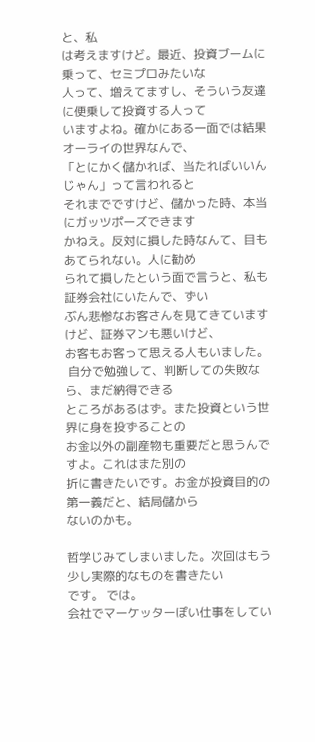と、私
は考えますけど。最近、投資ブームに乗って、セミプロみたいな
人って、増えてますし、そういう友達に便乗して投資する人って
いますよね。確かにある一面では結果オーライの世界なんで、
「とにかく儲かれば、当たればいいんじゃん」って言われると
それまでですけど、儲かった時、本当にガッツポーズできます
かねえ。反対に損した時なんて、目もあてられない。人に勧め
られて損したという面で言うと、私も証券会社にいたんで、ずい
ぶん悲惨なお客さんを見てきていますけど、証券マンも悪いけど、
お客もお客って思える人もいました。
 自分で勉強して、判断しての失敗なら、まだ納得できる
ところがあるはず。また投資という世界に身を投ずることの
お金以外の副産物も重要だと思うんですよ。これはまた別の
折に書きたいです。お金が投資目的の第一義だと、結局儲から
ないのかも。

哲学じみてしまいました。次回はもう少し実際的なものを書きたい
です。 では。
会社でマーケッターぽい仕事をしてい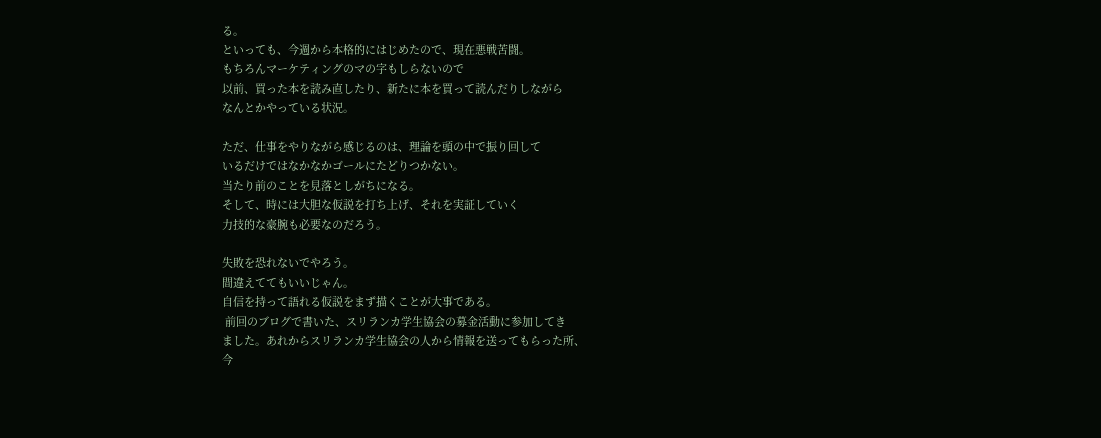る。
といっても、今週から本格的にはじめたので、現在悪戦苦闘。
もちろんマーケティングのマの字もしらないので
以前、買った本を読み直したり、新たに本を買って読んだりしながら
なんとかやっている状況。

ただ、仕事をやりながら感じるのは、理論を頭の中で振り回して
いるだけではなかなかゴールにたどりつかない。
当たり前のことを見落としがちになる。
そして、時には大胆な仮説を打ち上げ、それを実証していく
力技的な豪腕も必要なのだろう。

失敗を恐れないでやろう。
間違えててもいいじゃん。
自信を持って語れる仮説をまず描くことが大事である。
 前回のブログで書いた、スリランカ学生協会の募金活動に参加してき
ました。あれからスリランカ学生協会の人から情報を送ってもらった所、
今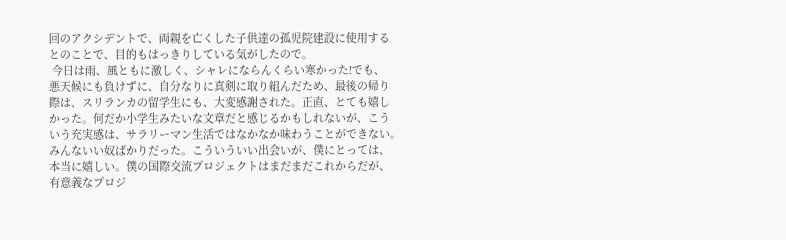回のアクシデントで、両親を亡くした子供達の孤児院建設に使用する
とのことで、目的もはっきりしている気がしたので。
 今日は雨、風ともに激しく、シャレにならんくらい寒かった!でも、
悪天候にも負けずに、自分なりに真剣に取り組んだため、最後の帰り
際は、スリランカの留学生にも、大変感謝された。正直、とても嬉し
かった。何だか小学生みたいな文章だと感じるかもしれないが、こう
いう充実感は、サラリーマン生活ではなかなか味わうことができない。
みんないい奴ばかりだった。こういういい出会いが、僕にとっては、
本当に嬉しい。僕の国際交流プロジェクトはまだまだこれからだが、
有意義なプロジ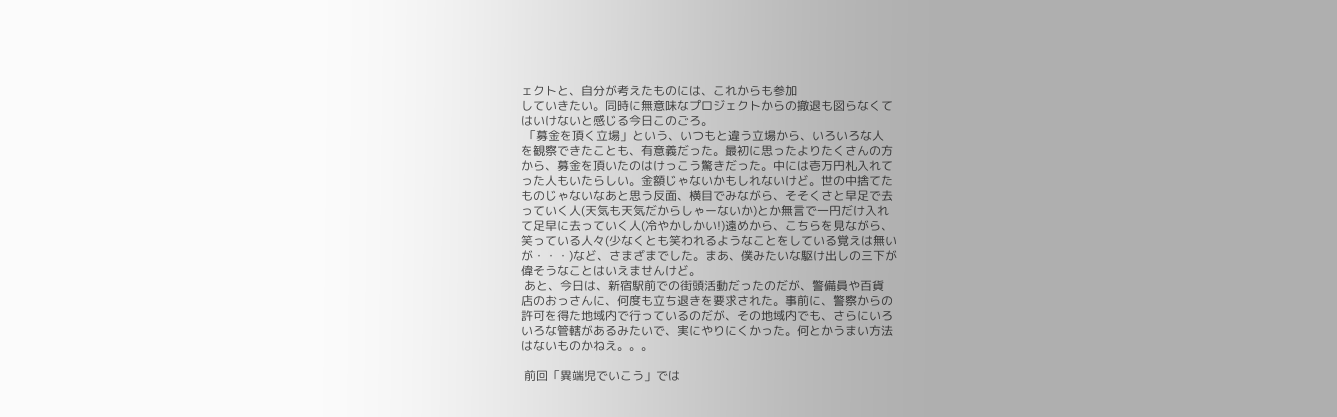ェクトと、自分が考えたものには、これからも参加
していきたい。同時に無意味なプロジェクトからの撤退も図らなくて
はいけないと感じる今日このごろ。
 「募金を頂く立場」という、いつもと違う立場から、いろいろな人
を観察できたことも、有意義だった。最初に思ったよりたくさんの方
から、募金を頂いたのはけっこう驚きだった。中には壱万円札入れて
った人もいたらしい。金額じゃないかもしれないけど。世の中捨てた
ものじゃないなあと思う反面、横目でみながら、そそくさと早足で去
っていく人(天気も天気だからしゃーないか)とか無言で一円だけ入れ
て足早に去っていく人(冷やかしかい!)遠めから、こちらを見ながら、
笑っている人々(少なくとも笑われるようなことをしている覚えは無い
が・・・)など、さまざまでした。まあ、僕みたいな駆け出しの三下が
偉そうなことはいえませんけど。
 あと、今日は、新宿駅前での街頭活動だったのだが、警備員や百貨
店のおっさんに、何度も立ち退きを要求された。事前に、警察からの
許可を得た地域内で行っているのだが、その地域内でも、さらにいろ
いろな管轄があるみたいで、実にやりにくかった。何とかうまい方法
はないものかねえ。。。

 前回「異端児でいこう」では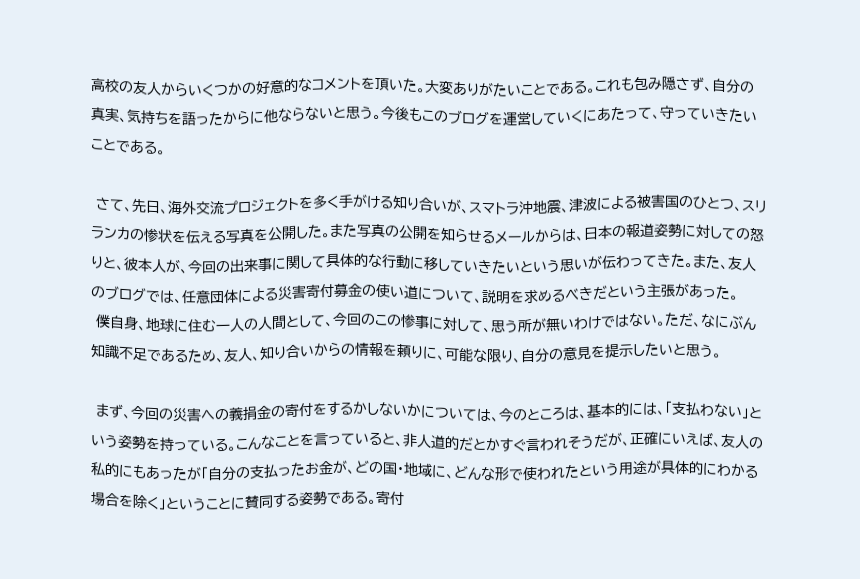高校の友人からいくつかの好意的なコメントを頂いた。大変ありがたいことである。これも包み隠さず、自分の真実、気持ちを語ったからに他ならないと思う。今後もこのブログを運営していくにあたって、守っていきたいことである。

 さて、先日、海外交流プロジェクトを多く手がける知り合いが、スマトラ沖地震、津波による被害国のひとつ、スリランカの惨状を伝える写真を公開した。また写真の公開を知らせるメールからは、日本の報道姿勢に対しての怒りと、彼本人が、今回の出来事に関して具体的な行動に移していきたいという思いが伝わってきた。また、友人のブログでは、任意団体による災害寄付募金の使い道について、説明を求めるべきだという主張があった。
 僕自身、地球に住む一人の人間として、今回のこの惨事に対して、思う所が無いわけではない。ただ、なにぶん知識不足であるため、友人、知り合いからの情報を頼りに、可能な限り、自分の意見を提示したいと思う。

 まず、今回の災害への義捐金の寄付をするかしないかについては、今のところは、基本的には、「支払わない」という姿勢を持っている。こんなことを言っていると、非人道的だとかすぐ言われそうだが、正確にいえば、友人の私的にもあったが「自分の支払ったお金が、どの国・地域に、どんな形で使われたという用途が具体的にわかる場合を除く」ということに賛同する姿勢である。寄付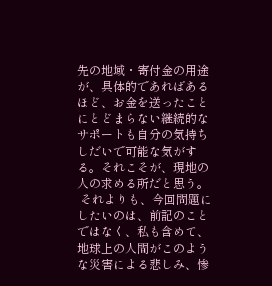先の地域・寄付金の用途が、具体的であればあるほど、お金を送ったことにとどまらない継続的なサポートも自分の気持ちしだいで可能な気がする。それこそが、現地の人の求める所だと思う。
 それよりも、今回問題にしたいのは、前記のことではなく、私も含めて、地球上の人間がこのような災害による悲しみ、惨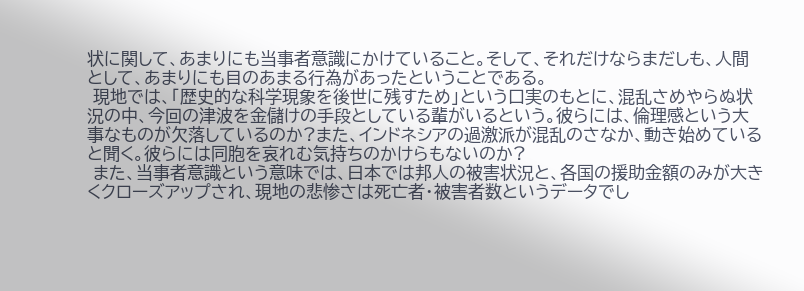状に関して、あまりにも当事者意識にかけていること。そして、それだけならまだしも、人間として、あまりにも目のあまる行為があったということである。
 現地では、「歴史的な科学現象を後世に残すため」という口実のもとに、混乱さめやらぬ状況の中、今回の津波を金儲けの手段としている輩がいるという。彼らには、倫理感という大事なものが欠落しているのか?また、インドネシアの過激派が混乱のさなか、動き始めていると聞く。彼らには同胞を哀れむ気持ちのかけらもないのか?
 また、当事者意識という意味では、日本では邦人の被害状況と、各国の援助金額のみが大きくクローズアップされ、現地の悲惨さは死亡者・被害者数というデータでし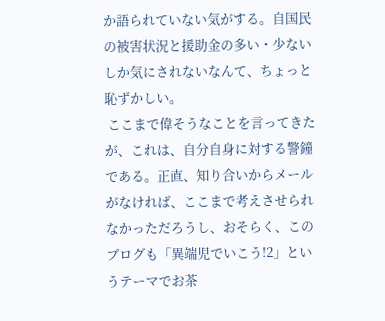か語られていない気がする。自国民の被害状況と援助金の多い・少ないしか気にされないなんて、ちょっと恥ずかしい。
 ここまで偉そうなことを言ってきたが、これは、自分自身に対する警鐘である。正直、知り合いからメールがなければ、ここまで考えさせられなかっただろうし、おそらく、このブログも「異端児でいこう!2」というテーマでお茶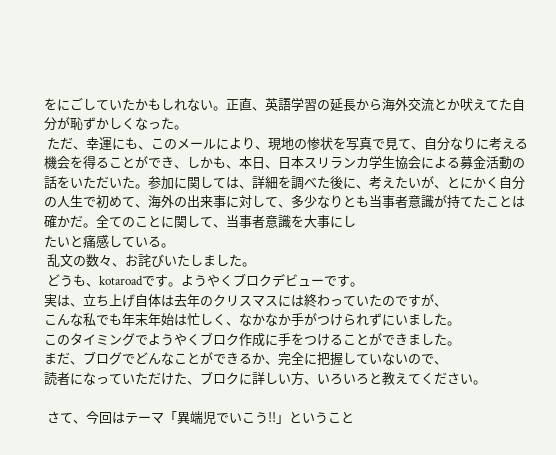をにごしていたかもしれない。正直、英語学習の延長から海外交流とか吠えてた自分が恥ずかしくなった。
 ただ、幸運にも、このメールにより、現地の惨状を写真で見て、自分なりに考える機会を得ることができ、しかも、本日、日本スリランカ学生協会による募金活動の話をいただいた。参加に関しては、詳細を調べた後に、考えたいが、とにかく自分の人生で初めて、海外の出来事に対して、多少なりとも当事者意識が持てたことは確かだ。全てのことに関して、当事者意識を大事にし
たいと痛感している。
 乱文の数々、お詫びいたしました。
 どうも、kotaroadです。ようやくブロクデビューです。
実は、立ち上げ自体は去年のクリスマスには終わっていたのですが、
こんな私でも年末年始は忙しく、なかなか手がつけられずにいました。
このタイミングでようやくブロク作成に手をつけることができました。
まだ、ブログでどんなことができるか、完全に把握していないので、
読者になっていただけた、ブロクに詳しい方、いろいろと教えてください。

 さて、今回はテーマ「異端児でいこう!!」ということ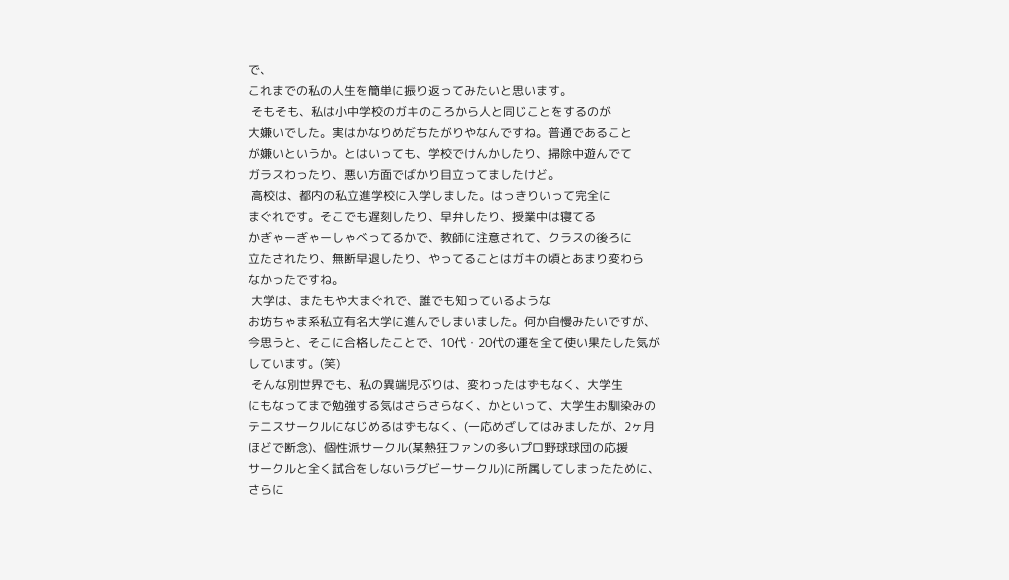で、
これまでの私の人生を簡単に振り返ってみたいと思います。
 そもそも、私は小中学校のガキのころから人と同じことをするのが
大嫌いでした。実はかなりめだちたがりやなんですね。普通であること
が嫌いというか。とはいっても、学校でけんかしたり、掃除中遊んでて
ガラスわったり、悪い方面でばかり目立ってましたけど。
 高校は、都内の私立進学校に入学しました。はっきりいって完全に
まぐれです。そこでも遅刻したり、早弁したり、授業中は寝てる
かぎゃーぎゃーしゃべってるかで、教師に注意されて、クラスの後ろに
立たされたり、無断早退したり、やってることはガキの頃とあまり変わら
なかったですね。
 大学は、またもや大まぐれで、誰でも知っているような
お坊ちゃま系私立有名大学に進んでしまいました。何か自慢みたいですが、
今思うと、そこに合格したことで、10代・20代の運を全て使い果たした気が
しています。(笑)
 そんな別世界でも、私の異端児ぶりは、変わったはずもなく、大学生
にもなってまで勉強する気はさらさらなく、かといって、大学生お馴染みの
テニスサークルになじめるはずもなく、(一応めざしてはみましたが、2ヶ月
ほどで断念)、個性派サークル(某熱狂ファンの多いプロ野球球団の応援
サークルと全く試合をしないラグビーサークル)に所属してしまったために、
さらに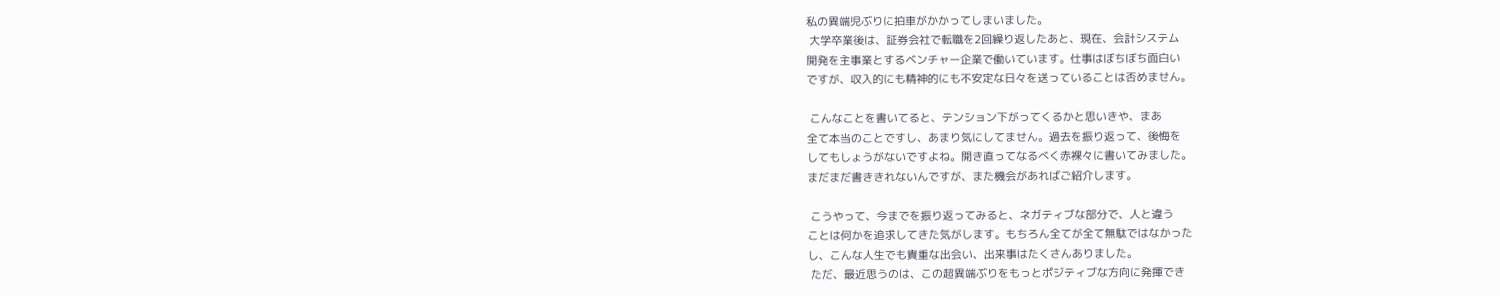私の異端児ぶりに拍車がかかってしまいました。
 大学卒業後は、証券会社で転職を2回繰り返したあと、現在、会計システム
開発を主事業とするベンチャー企業で働いています。仕事はぼちぼち面白い
ですが、収入的にも精神的にも不安定な日々を送っていることは否めません。

 こんなことを書いてると、テンション下がってくるかと思いきや、まあ
全て本当のことですし、あまり気にしてません。過去を振り返って、後悔を
してもしょうがないですよね。開き直ってなるべく赤裸々に書いてみました。
まだまだ書ききれないんですが、また機会があればご紹介します。

 こうやって、今までを振り返ってみると、ネガティブな部分で、人と違う
ことは何かを追求してきた気がします。もちろん全てが全て無駄ではなかった
し、こんな人生でも貴重な出会い、出来事はたくさんありました。
 ただ、最近思うのは、この超異端ぶりをもっとポジティブな方向に発揮でき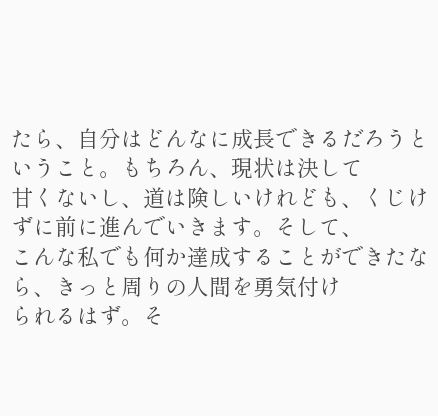たら、自分はどんなに成長できるだろうということ。もちろん、現状は決して
甘くないし、道は険しいけれども、くじけずに前に進んでいきます。そして、
こんな私でも何か達成することができたなら、きっと周りの人間を勇気付け
られるはず。そ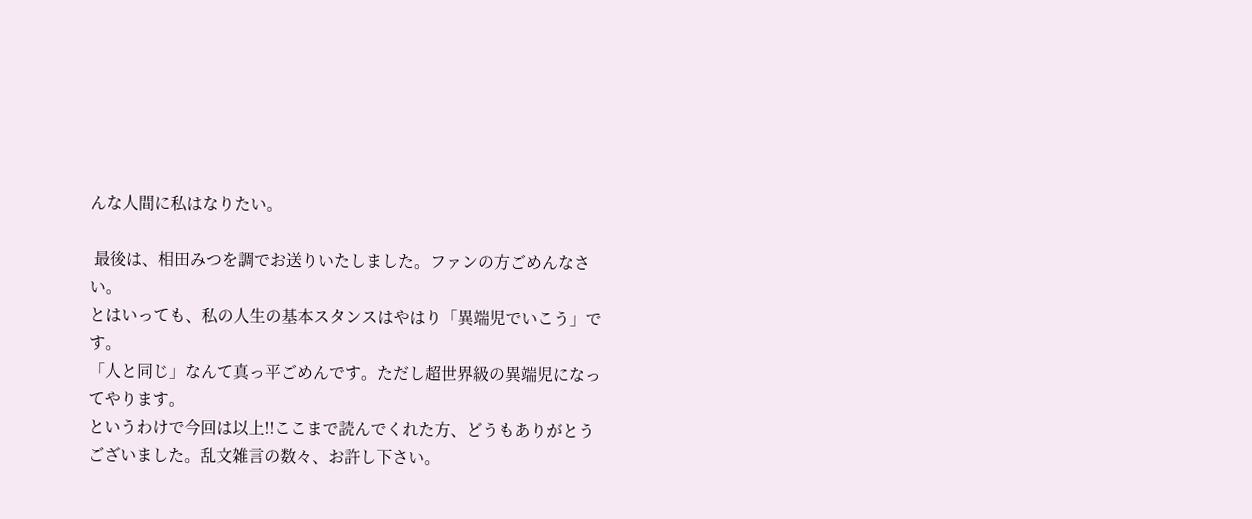んな人間に私はなりたい。

 最後は、相田みつを調でお送りいたしました。ファンの方ごめんなさい。
とはいっても、私の人生の基本スタンスはやはり「異端児でいこう」です。
「人と同じ」なんて真っ平ごめんです。ただし超世界級の異端児になってやります。
というわけで今回は以上!!ここまで読んでくれた方、どうもありがとう
ございました。乱文雑言の数々、お許し下さい。